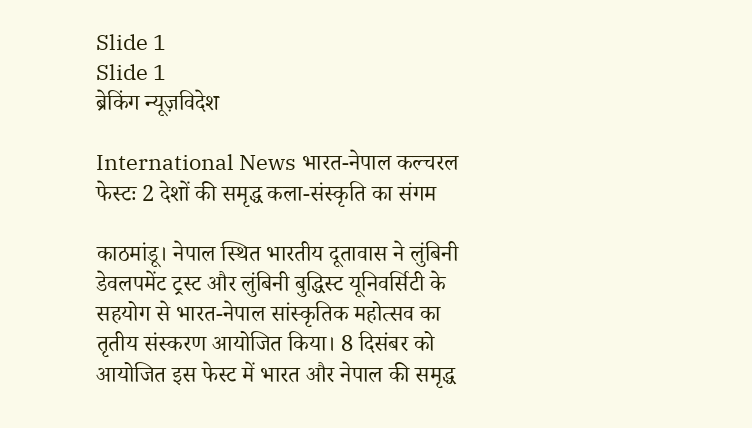Slide 1
Slide 1
ब्रेकिंग न्यूज़विदेश

International News भारत-नेपाल कल्चरल फेस्टः 2 देशों की समृद्ध कला-संस्कृति का संगम

काठमांडू। नेपाल स्थित भारतीय दूतावास ने लुंबिनी डेवलपमेंट ट्रस्ट और लुंबिनी बुद्धिस्ट यूनिवर्सिटी के सहयोग से भारत-नेपाल सांस्कृतिक महोत्सव का तृतीय संस्करण आयोजित किया। 8 दिसंबर को आयोजित इस फेस्ट में भारत और नेपाल की समृद्ध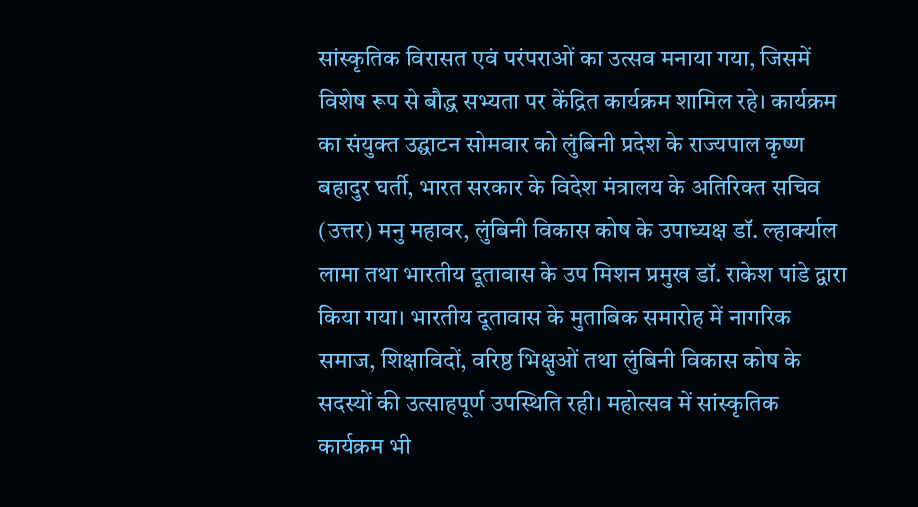सांस्कृतिक विरासत एवं परंपराओं का उत्सव मनाया गया, जिसमें विशेष रूप से बौद्ध सभ्यता पर केंद्रित कार्यक्रम शामिल रहे। कार्यक्रम का संयुक्त उद्घाटन सोमवार को लुंबिनी प्रदेश के राज्यपाल कृष्ण बहादुर घर्ती, भारत सरकार के विदेश मंत्रालय के अतिरिक्त सचिव (उत्तर) मनु महावर, लुंबिनी विकास कोष के उपाध्यक्ष डॉ. ल्हार्क्याल लामा तथा भारतीय दूतावास के उप मिशन प्रमुख डॉ. राकेश पांडे द्वारा किया गया। भारतीय दूतावास के मुताबिक समारोह में नागरिक समाज, शिक्षाविदों, वरिष्ठ भिक्षुओं तथा लुंबिनी विकास कोष के सदस्यों की उत्साहपूर्ण उपस्थिति रही। महोत्सव में सांस्कृतिक कार्यक्रम भी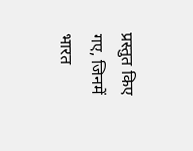प्रस्तुत किए गए, जिनमें भारत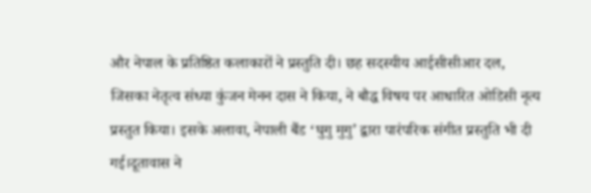और नेपाल के प्रतिष्ठित कलाकारों ने प्रस्तुति दी। छह सदस्यीय आईसीसीआर दल, जिसका नेतृत्व संध्या कुंजन मेनन दास ने किया, ने बौद्ध विषय पर आधारित ओडिसी नृत्य प्रस्तुत किया। इसके अलावा, नेपाली बैंड ‘घुगु मुगु’ द्वारा पारंपरिक संगीत प्रस्तुति भी दी गई।दूतावास ने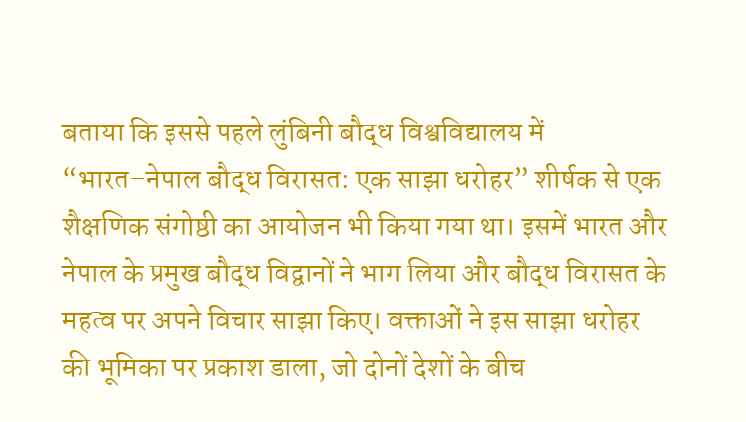बताया कि इससे पहले लुंबिनी बौद्ध विश्वविद्यालय में “भारत–नेपाल बौद्ध विरासत: एक साझा धरोहर” शीर्षक से एक शैक्षणिक संगोष्ठी का आयोजन भी किया गया था। इसमें भारत और नेपाल के प्रमुख बौद्ध विद्वानों ने भाग लिया और बौद्ध विरासत के महत्व पर अपने विचार साझा किए। वक्ताओं ने इस साझा धरोहर की भूमिका पर प्रकाश डाला, जो दोनों देशों के बीच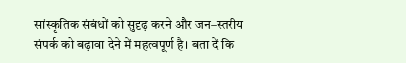सांस्कृतिक संबंधों को सुदृढ़ करने और जन–स्तरीय संपर्क को बढ़ावा देने में महत्वपूर्ण है। बता दें कि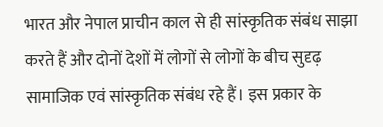भारत और नेपाल प्राचीन काल से ही सांस्कृतिक संबंध साझा करते हैं और दोनों देशों में लोगों से लोगों के बीच सुदृढ़ सामाजिक एवं सांस्कृतिक संबंध रहे हैं। इस प्रकार के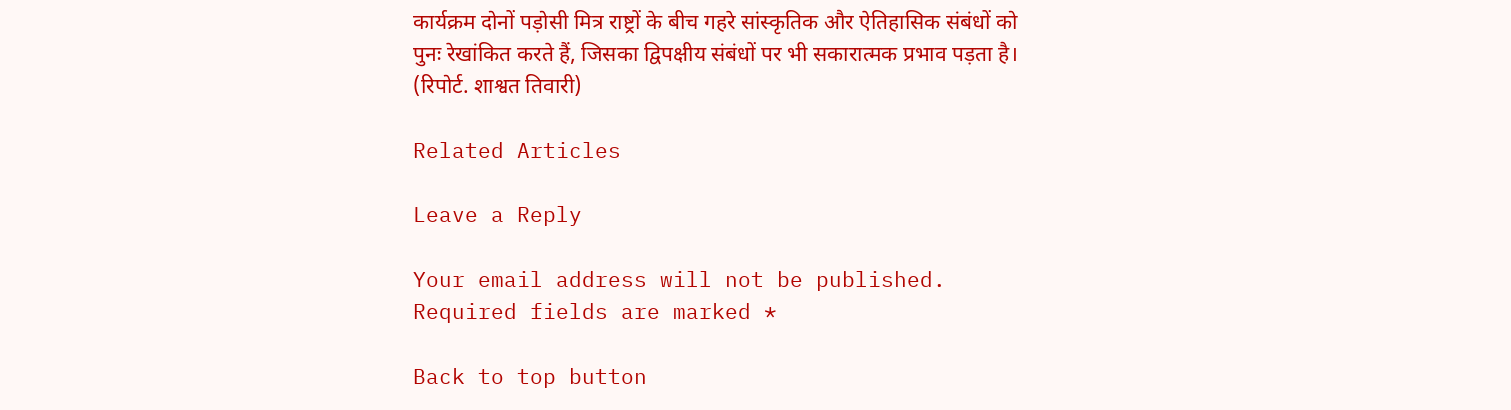कार्यक्रम दोनों पड़ोसी मित्र राष्ट्रों के बीच गहरे सांस्कृतिक और ऐतिहासिक संबंधों को पुनः रेखांकित करते हैं, जिसका द्विपक्षीय संबंधों पर भी सकारात्मक प्रभाव पड़ता है।
(रिपोर्ट. शाश्वत तिवारी)

Related Articles

Leave a Reply

Your email address will not be published. Required fields are marked *

Back to top button